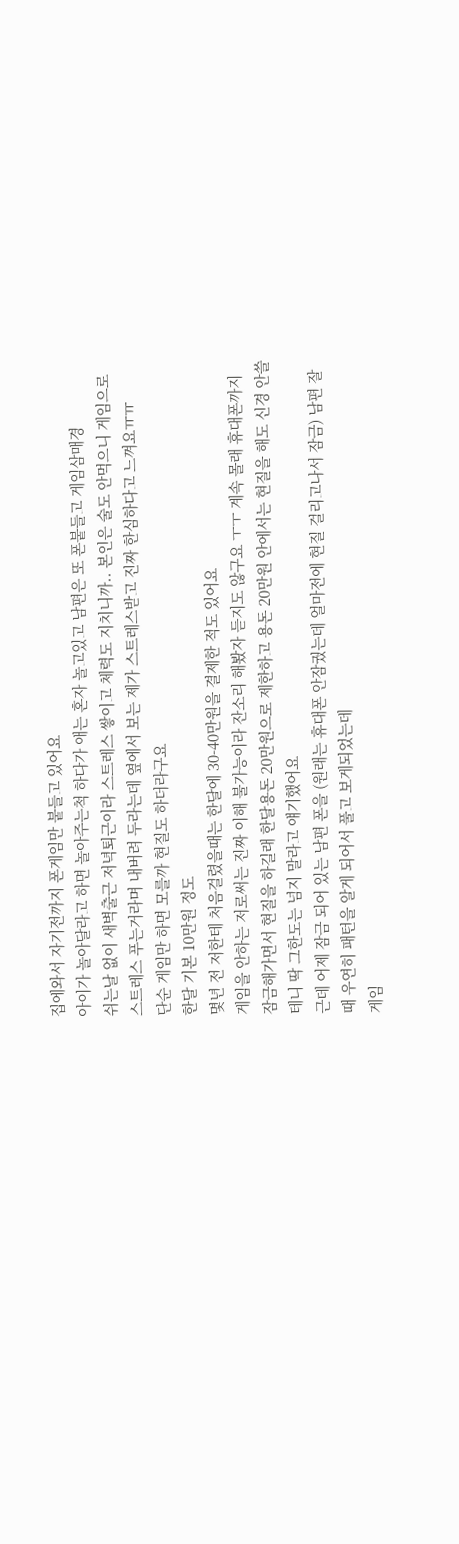집에와서 자기전까지 폰게임만 붙들고 있어요
아이가 놀아달라고 하면 놀아주는척 하다가 애는 혼자 놀고있고 남편은 또 폰붙들고 게임삼매경
쉬는날 없이 새벽출근 저녁퇴근이라 스트레스 쌓이고 체력도 지치니까.. 본인은 술도 안먹으니 게임으로 스트레스 푸는거라며 내버려 두라는데 옆에서 보는 제가 스트레스받고 진짜 한심하다고 느껴요ㅠㅠ
단순 게임만 하면 모를까 현질도 하더라구요
한달 기본 10만원 정도
몇년 전 저한테 처음걸렸을때는 한달에 30-40만원을 결제한 적도 있어요
게임을 안하는 저로써는 진짜 이해 불가능이라 잔소리 해봤자 듣지도 않구요 ㅜㅜ 계속 몰래 휴대폰까지 잠금해가면서 현질을 하길래 한달용돈 20만원으로 제한하고 용돈 20만원 안에서는 현질을 해도 신경 안쓸테니 딱 그한도는 넘지 말라고 얘기했어요
근데 어제 잠금 되어 있는 남편 폰을 (원래는 휴대폰 안잠궜는데 얼마전에 현질 걸리고나서 잠금) 남편 잘 때 우연히 패턴을 알게 되어서 풀고 보게되었는데
게임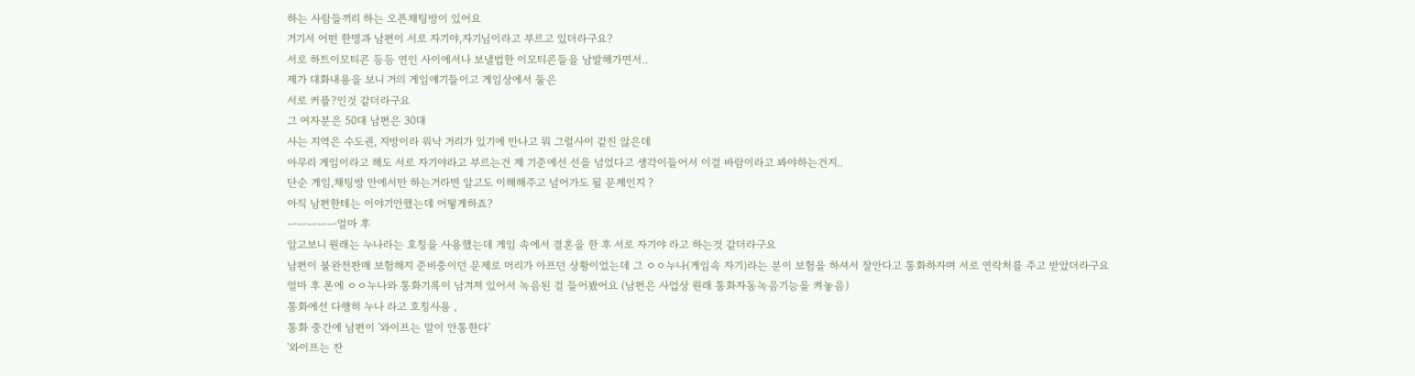하는 사람들끼리 하는 오픈채팅방이 있어요
거기서 어떤 한명과 남편이 서로 자기야,자기님이라고 부르고 있더라구요?
서로 하트이모티콘 등등 연인 사이에서나 보낼법한 이모티콘들을 남발해가면서..
제가 대화내용을 보니 거의 게임얘기들이고 게임상에서 둘은
서로 커플?인것 같더라구요
그 여자분은 50대 남편은 30대
사는 지역은 수도권, 지방이라 워낙 거리가 있기에 만나고 뭐 그럴사이 같진 않은데
아무리 게임이라고 해도 서로 자기야라고 부르는건 제 기준에선 선을 넘었다고 생각이들어서 이걸 바람이라고 봐야하는건지..
단순 게임,채팅방 안에서만 하는거라면 알고도 이해해주고 넘어가도 될 문제인지 ?
아직 남편한테는 이야기안했는데 어떻게하죠?
ㅡㅡㅡㅡㅡ얼마 후
알고보니 원래는 누나라는 호칭을 사용했는데 게임 속에서 결혼을 한 후 서로 자기야 라고 하는것 같더라구요
남편이 불완전판매 보험해지 준비중이던 문제로 머리가 아프던 상황이었는데 그 ㅇㅇ누나(게임속 자기)라는 분이 보험을 하셔서 잘안다고 통화하자며 서로 연락처를 주고 받았더라구요
얼마 후 폰에 ㅇㅇ누나와 통화기록이 남겨져 있어서 녹음된 걸 들어봤어요 (남편은 사업상 원래 통화자동녹음기능을 켜놓음)
통화에선 다행히 누나 라고 호칭사용 ,
통화 중간에 남편이 '와이프는 말이 안통한다'
'와이프는 잔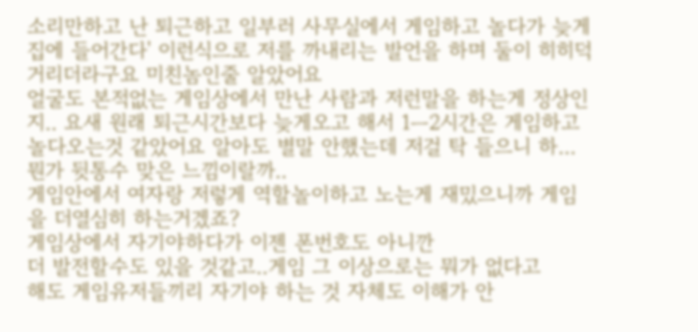소리만하고 난 퇴근하고 일부러 사무실에서 게임하고 놀다가 늦게 집에 들어간다' 이런식으로 저를 까내리는 발언을 하며 둘이 히히덕거리더라구요 미친놈인줄 알았어요
얼굴도 본적없는 게임상에서 만난 사람과 저런말을 하는게 정상인지.. 요새 원래 퇴근시간보다 늦게오고 해서 1ㅡ2시간은 게임하고 놀다오는것 같았어요 알아도 별말 안했는데 저걸 탁 들으니 하...뭔가 뒷통수 맞은 느낌이랄까..
게임안에서 여자랑 저렇게 역할놀이하고 노는게 재밌으니까 게임을 더열심히 하는거겠죠?
게임상에서 자기야하다가 이젠 폰번호도 아니깐
더 발전할수도 있을 것같고..게임 그 이상으로는 뭐가 없다고
해도 게임유저들끼리 자기야 하는 것 자체도 이해가 안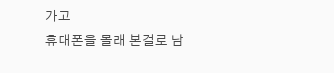가고
휴대폰을 몰래 본걸로 남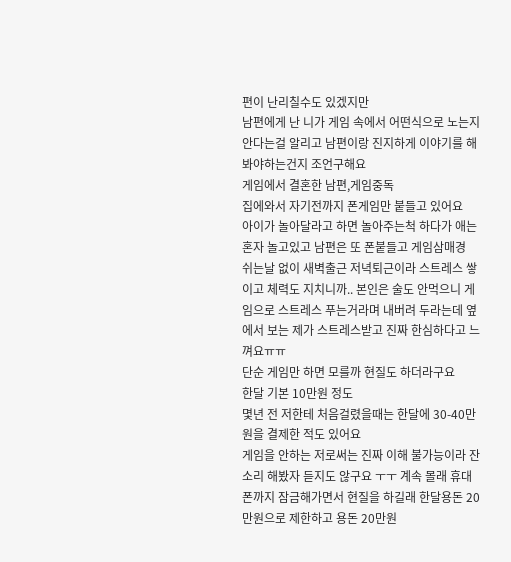편이 난리칠수도 있겠지만
남편에게 난 니가 게임 속에서 어떤식으로 노는지 안다는걸 알리고 남편이랑 진지하게 이야기를 해봐야하는건지 조언구해요
게임에서 결혼한 남편,게임중독
집에와서 자기전까지 폰게임만 붙들고 있어요
아이가 놀아달라고 하면 놀아주는척 하다가 애는 혼자 놀고있고 남편은 또 폰붙들고 게임삼매경
쉬는날 없이 새벽출근 저녁퇴근이라 스트레스 쌓이고 체력도 지치니까.. 본인은 술도 안먹으니 게임으로 스트레스 푸는거라며 내버려 두라는데 옆에서 보는 제가 스트레스받고 진짜 한심하다고 느껴요ㅠㅠ
단순 게임만 하면 모를까 현질도 하더라구요
한달 기본 10만원 정도
몇년 전 저한테 처음걸렸을때는 한달에 30-40만원을 결제한 적도 있어요
게임을 안하는 저로써는 진짜 이해 불가능이라 잔소리 해봤자 듣지도 않구요 ㅜㅜ 계속 몰래 휴대폰까지 잠금해가면서 현질을 하길래 한달용돈 20만원으로 제한하고 용돈 20만원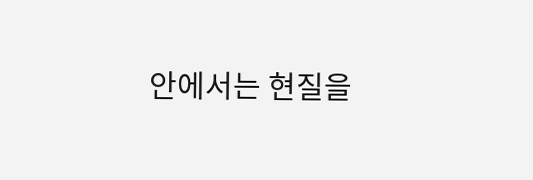안에서는 현질을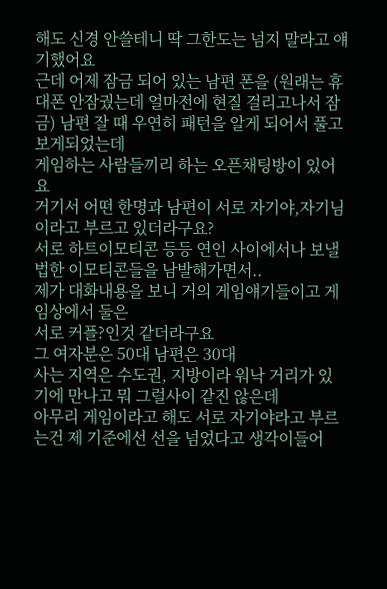해도 신경 안쓸테니 딱 그한도는 넘지 말라고 얘기했어요
근데 어제 잠금 되어 있는 남편 폰을 (원래는 휴대폰 안잠궜는데 얼마전에 현질 걸리고나서 잠금) 남편 잘 때 우연히 패턴을 알게 되어서 풀고 보게되었는데
게임하는 사람들끼리 하는 오픈채팅방이 있어요
거기서 어떤 한명과 남편이 서로 자기야,자기님이라고 부르고 있더라구요?
서로 하트이모티콘 등등 연인 사이에서나 보낼법한 이모티콘들을 남발해가면서..
제가 대화내용을 보니 거의 게임얘기들이고 게임상에서 둘은
서로 커플?인것 같더라구요
그 여자분은 50대 남편은 30대
사는 지역은 수도권, 지방이라 워낙 거리가 있기에 만나고 뭐 그럴사이 같진 않은데
아무리 게임이라고 해도 서로 자기야라고 부르는건 제 기준에선 선을 넘었다고 생각이들어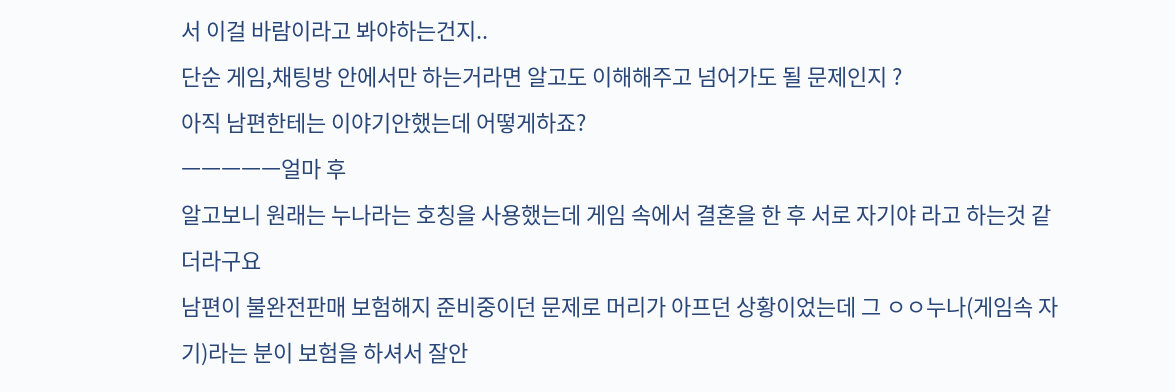서 이걸 바람이라고 봐야하는건지..
단순 게임,채팅방 안에서만 하는거라면 알고도 이해해주고 넘어가도 될 문제인지 ?
아직 남편한테는 이야기안했는데 어떻게하죠?
ㅡㅡㅡㅡㅡ얼마 후
알고보니 원래는 누나라는 호칭을 사용했는데 게임 속에서 결혼을 한 후 서로 자기야 라고 하는것 같더라구요
남편이 불완전판매 보험해지 준비중이던 문제로 머리가 아프던 상황이었는데 그 ㅇㅇ누나(게임속 자기)라는 분이 보험을 하셔서 잘안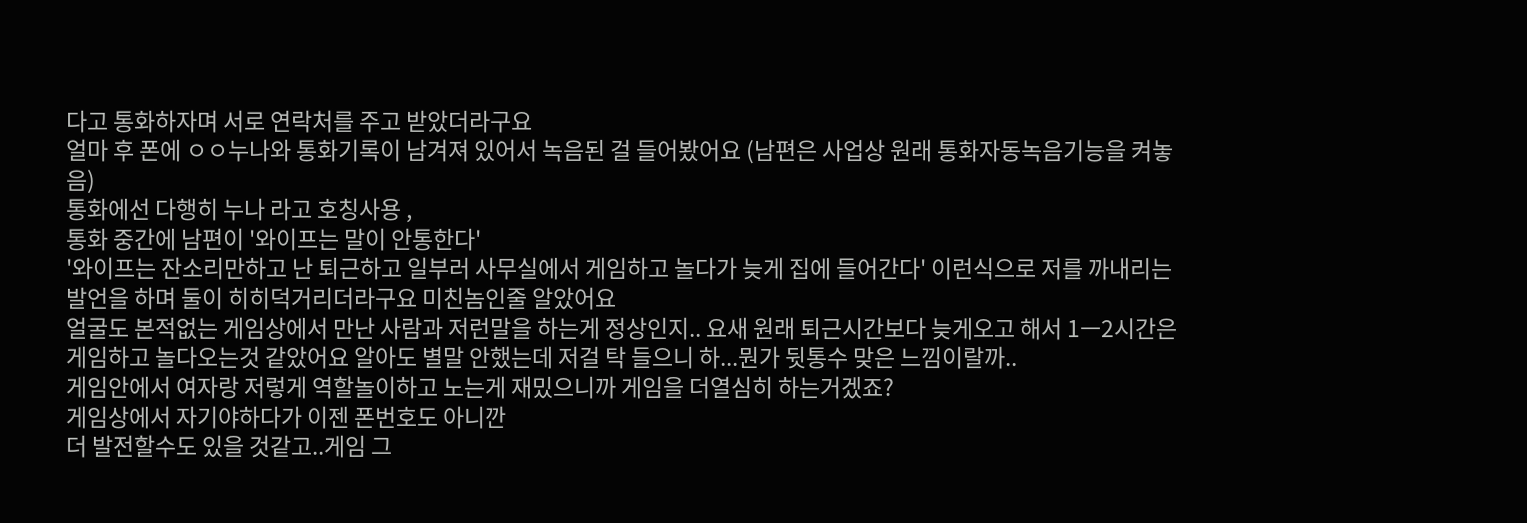다고 통화하자며 서로 연락처를 주고 받았더라구요
얼마 후 폰에 ㅇㅇ누나와 통화기록이 남겨져 있어서 녹음된 걸 들어봤어요 (남편은 사업상 원래 통화자동녹음기능을 켜놓음)
통화에선 다행히 누나 라고 호칭사용 ,
통화 중간에 남편이 '와이프는 말이 안통한다'
'와이프는 잔소리만하고 난 퇴근하고 일부러 사무실에서 게임하고 놀다가 늦게 집에 들어간다' 이런식으로 저를 까내리는 발언을 하며 둘이 히히덕거리더라구요 미친놈인줄 알았어요
얼굴도 본적없는 게임상에서 만난 사람과 저런말을 하는게 정상인지.. 요새 원래 퇴근시간보다 늦게오고 해서 1ㅡ2시간은 게임하고 놀다오는것 같았어요 알아도 별말 안했는데 저걸 탁 들으니 하...뭔가 뒷통수 맞은 느낌이랄까..
게임안에서 여자랑 저렇게 역할놀이하고 노는게 재밌으니까 게임을 더열심히 하는거겠죠?
게임상에서 자기야하다가 이젠 폰번호도 아니깐
더 발전할수도 있을 것같고..게임 그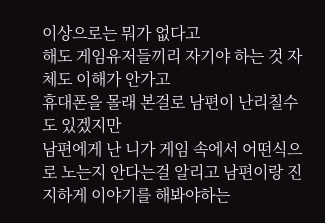이상으로는 뭐가 없다고
해도 게임유저들끼리 자기야 하는 것 자체도 이해가 안가고
휴대폰을 몰래 본걸로 남편이 난리칠수도 있겠지만
남편에게 난 니가 게임 속에서 어떤식으로 노는지 안다는걸 알리고 남편이랑 진지하게 이야기를 해봐야하는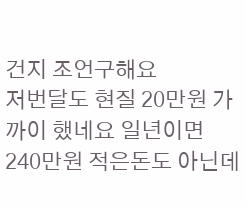건지 조언구해요
저번달도 현질 20만원 가까이 했네요 일년이면 240만원 적은돈도 아닌데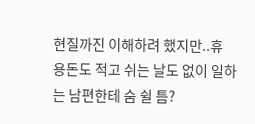현질까진 이해하려 했지만..휴
용돈도 적고 쉬는 날도 없이 일하는 남편한테 숨 쉴 틈?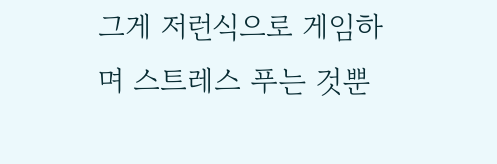그게 저런식으로 게임하며 스트레스 푸는 것뿐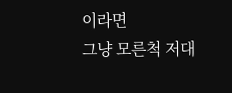이라면
그냥 모른척 저대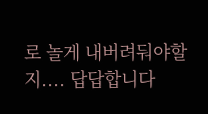로 놀게 내버려둬야할지.... 답답합니다